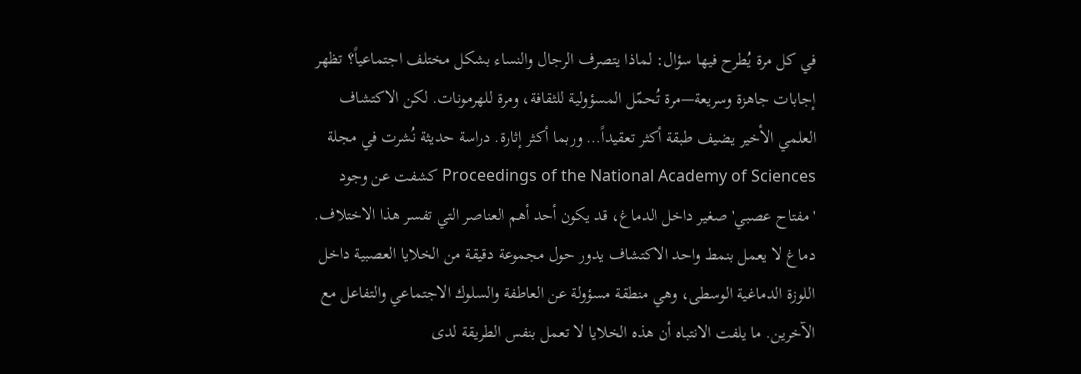في كل مرة يُطرح فيها سؤال: لماذا يتصرف الرجال والنساء بشكل مختلف اجتماعياً؟ تظهر إجابات جاهزة وسريعة—مرة تُحمّل المسؤولية للثقافة، ومرة للهرمونات. لكن الاكتشاف العلمي الأخير يضيف طبقة أكثر تعقيداً… وربما أكثر إثارة. دراسة حديثة نُشرت في مجلة Proceedings of the National Academy of Sciences كشفت عن وجود 'مفتاح عصبي' صغير داخل الدماغ، قد يكون أحد أهم العناصر التي تفسر هذا الاختلاف.
دماغ لا يعمل بنمط واحد الاكتشاف يدور حول مجموعة دقيقة من الخلايا العصبية داخل اللوزة الدماغية الوسطى، وهي منطقة مسؤولة عن العاطفة والسلوك الاجتماعي والتفاعل مع الآخرين. ما يلفت الانتباه أن هذه الخلايا لا تعمل بنفس الطريقة لدى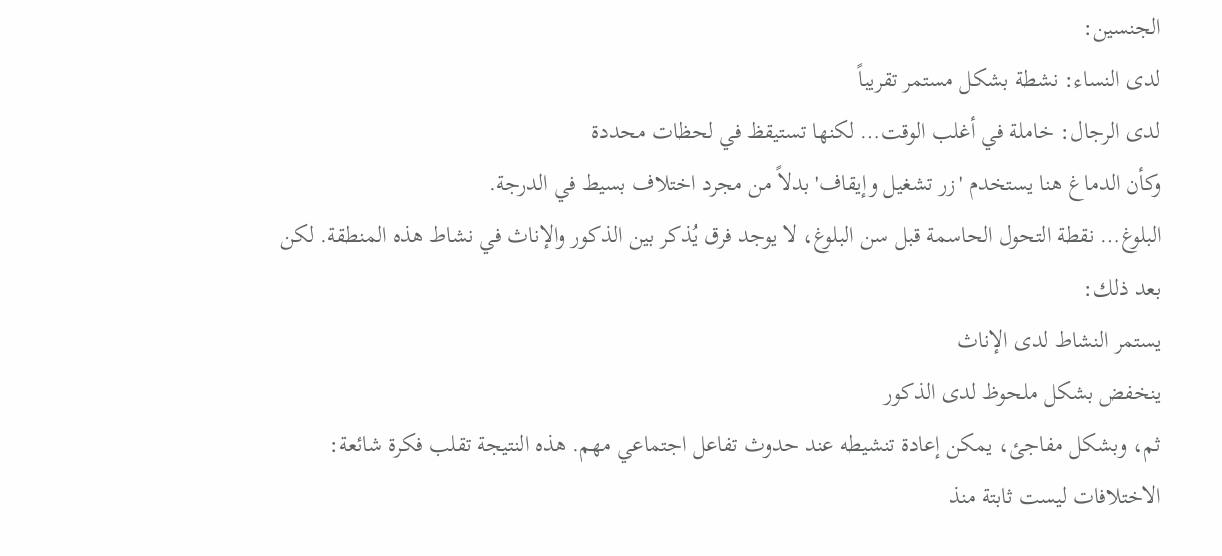الجنسين:
لدى النساء: نشطة بشكل مستمر تقريباً
لدى الرجال: خاملة في أغلب الوقت… لكنها تستيقظ في لحظات محددة
وكأن الدماغ هنا يستخدم 'زر تشغيل وإيقاف' بدلاً من مجرد اختلاف بسيط في الدرجة.
البلوغ… نقطة التحول الحاسمة قبل سن البلوغ، لا يوجد فرق يُذكر بين الذكور والإناث في نشاط هذه المنطقة. لكن بعد ذلك:
يستمر النشاط لدى الإناث
ينخفض بشكل ملحوظ لدى الذكور
ثم، وبشكل مفاجئ، يمكن إعادة تنشيطه عند حدوث تفاعل اجتماعي مهم. هذه النتيجة تقلب فكرة شائعة: الاختلافات ليست ثابتة منذ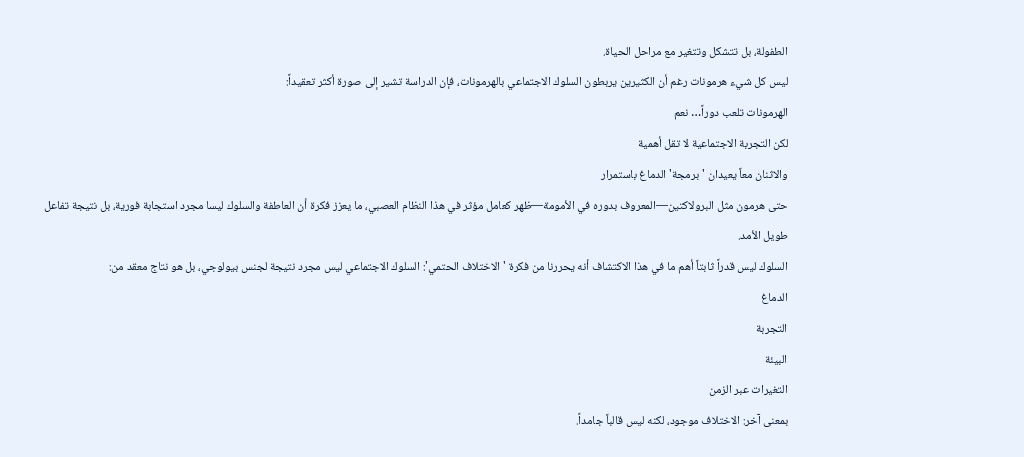الطفولة، بل تتشكل وتتغير مع مراحل الحياة.
ليس كل شيء هرمونات رغم أن الكثيرين يربطون السلوك الاجتماعي بالهرمونات، فإن الدراسة تشير إلى صورة أكثر تعقيداً:
الهرمونات تلعب دوراً… نعم
لكن التجربة الاجتماعية لا تقل أهمية
والاثنان معاً يعيدان 'برمجة' الدماغ باستمرار
حتى هرمون مثل البرولاكتين—المعروف بدوره في الأمومة—ظهر كعامل مؤثر في هذا النظام العصبي، ما يعزز فكرة أن العاطفة والسلوك ليسا مجرد استجابة فورية، بل نتيجة تفاعل طويل الأمد.
السلوك ليس قدراً ثابتاً أهم ما في هذا الاكتشاف أنه يحررنا من فكرة 'الاختلاف الحتمي': السلوك الاجتماعي ليس مجرد نتيجة لجنس بيولوجي، بل هو نتاج معقد من:
الدماغ
التجربة
البيئة
التغيرات عبر الزمن
بمعنى آخر: الاختلاف موجود، لكنه ليس قالباً جامداً.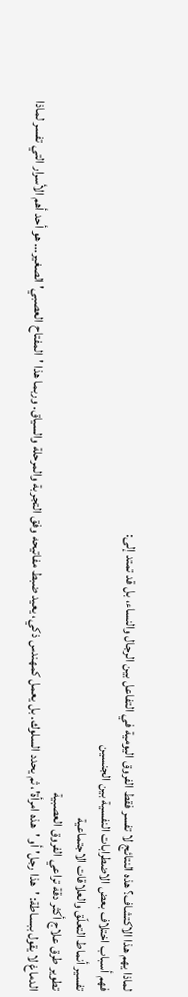لماذا يهم هذا الاكتشاف؟ هذه النتائج لا تفسر فقط الفروق اليومية في التفاعل بين الرجال والنساء، بل قد تمتد إلى:
فهم أسباب اختلاف بعض الاضطرابات النفسية بين الجنسين
تفسير أنماط التعلّق والعلاقات الاجتماعية
تطوير طرق علاج أكثر دقة تراعي الفروق العصبية
الدماغ لا يقول ببساطة: 'هذا رجل' أو 'هذه امرأة'، ثم يحدد السلوك. بل يعمل كمهندس ذكي، يعيد ضبط مفاتيحه وفق التجربة والمرحلة والسياق. وربما هذا 'المفتاح العصبي' الصغير… هو أحد أهم الأسرار التي تفسر لماذا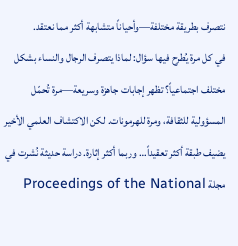نتصرف بطريقة مختلفة—وأحياناً متشابهة أكثر مما نعتقد.
في كل مرة يُطرح فيها سؤال: لماذا يتصرف الرجال والنساء بشكل مختلف اجتماعياً؟ تظهر إجابات جاهزة وسريعة—مرة تُحمّل المسؤولية للثقافة، ومرة للهرمونات. لكن الاكتشاف العلمي الأخير يضيف طبقة أكثر تعقيداً… وربما أكثر إثارة. دراسة حديثة نُشرت في مجلة Proceedings of the National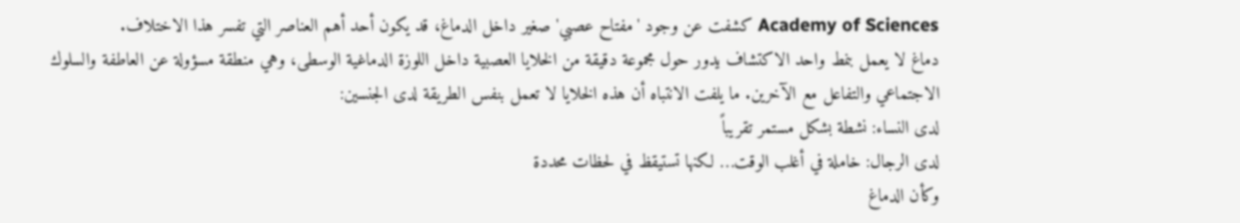Academy of Sciences كشفت عن وجود 'مفتاح عصبي' صغير داخل الدماغ، قد يكون أحد أهم العناصر التي تفسر هذا الاختلاف.
دماغ لا يعمل بنمط واحد الاكتشاف يدور حول مجموعة دقيقة من الخلايا العصبية داخل اللوزة الدماغية الوسطى، وهي منطقة مسؤولة عن العاطفة والسلوك الاجتماعي والتفاعل مع الآخرين. ما يلفت الانتباه أن هذه الخلايا لا تعمل بنفس الطريقة لدى الجنسين:
لدى النساء: نشطة بشكل مستمر تقريباً
لدى الرجال: خاملة في أغلب الوقت… لكنها تستيقظ في لحظات محددة
وكأن الدماغ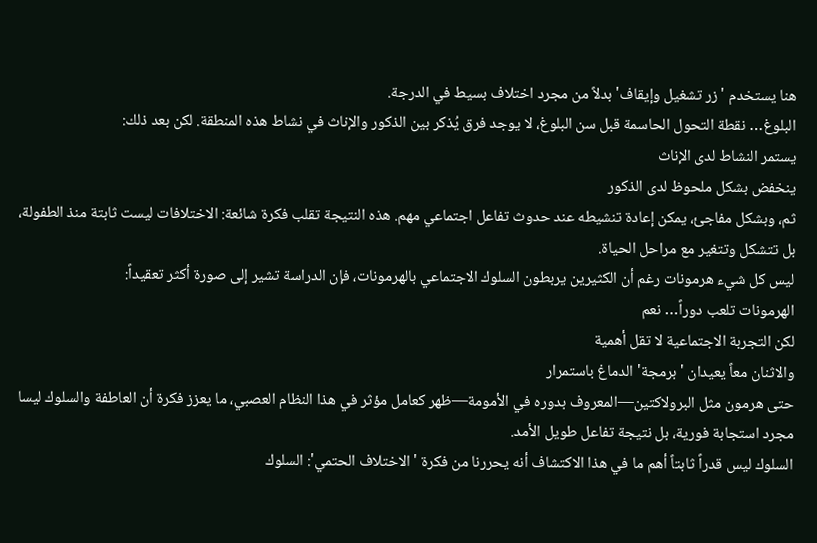هنا يستخدم 'زر تشغيل وإيقاف' بدلاً من مجرد اختلاف بسيط في الدرجة.
البلوغ… نقطة التحول الحاسمة قبل سن البلوغ، لا يوجد فرق يُذكر بين الذكور والإناث في نشاط هذه المنطقة. لكن بعد ذلك:
يستمر النشاط لدى الإناث
ينخفض بشكل ملحوظ لدى الذكور
ثم، وبشكل مفاجئ، يمكن إعادة تنشيطه عند حدوث تفاعل اجتماعي مهم. هذه النتيجة تقلب فكرة شائعة: الاختلافات ليست ثابتة منذ الطفولة، بل تتشكل وتتغير مع مراحل الحياة.
ليس كل شيء هرمونات رغم أن الكثيرين يربطون السلوك الاجتماعي بالهرمونات، فإن الدراسة تشير إلى صورة أكثر تعقيداً:
الهرمونات تلعب دوراً… نعم
لكن التجربة الاجتماعية لا تقل أهمية
والاثنان معاً يعيدان 'برمجة' الدماغ باستمرار
حتى هرمون مثل البرولاكتين—المعروف بدوره في الأمومة—ظهر كعامل مؤثر في هذا النظام العصبي، ما يعزز فكرة أن العاطفة والسلوك ليسا مجرد استجابة فورية، بل نتيجة تفاعل طويل الأمد.
السلوك ليس قدراً ثابتاً أهم ما في هذا الاكتشاف أنه يحررنا من فكرة 'الاختلاف الحتمي': السلوك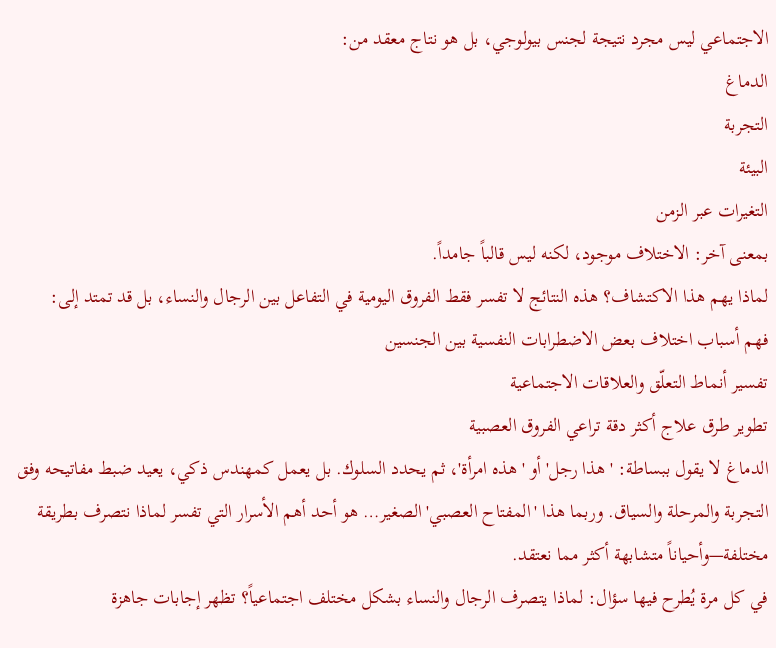الاجتماعي ليس مجرد نتيجة لجنس بيولوجي، بل هو نتاج معقد من:
الدماغ
التجربة
البيئة
التغيرات عبر الزمن
بمعنى آخر: الاختلاف موجود، لكنه ليس قالباً جامداً.
لماذا يهم هذا الاكتشاف؟ هذه النتائج لا تفسر فقط الفروق اليومية في التفاعل بين الرجال والنساء، بل قد تمتد إلى:
فهم أسباب اختلاف بعض الاضطرابات النفسية بين الجنسين
تفسير أنماط التعلّق والعلاقات الاجتماعية
تطوير طرق علاج أكثر دقة تراعي الفروق العصبية
الدماغ لا يقول ببساطة: 'هذا رجل' أو 'هذه امرأة'، ثم يحدد السلوك. بل يعمل كمهندس ذكي، يعيد ضبط مفاتيحه وفق التجربة والمرحلة والسياق. وربما هذا 'المفتاح العصبي' الصغير… هو أحد أهم الأسرار التي تفسر لماذا نتصرف بطريقة مختلفة—وأحياناً متشابهة أكثر مما نعتقد.
في كل مرة يُطرح فيها سؤال: لماذا يتصرف الرجال والنساء بشكل مختلف اجتماعياً؟ تظهر إجابات جاهزة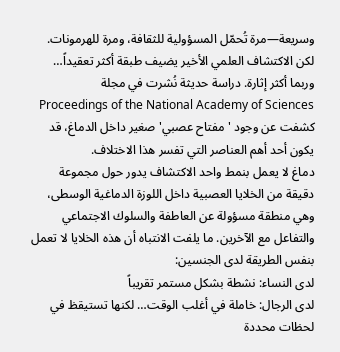وسريعة—مرة تُحمّل المسؤولية للثقافة، ومرة للهرمونات. لكن الاكتشاف العلمي الأخير يضيف طبقة أكثر تعقيداً… وربما أكثر إثارة. دراسة حديثة نُشرت في مجلة Proceedings of the National Academy of Sciences كشفت عن وجود 'مفتاح عصبي' صغير داخل الدماغ، قد يكون أحد أهم العناصر التي تفسر هذا الاختلاف.
دماغ لا يعمل بنمط واحد الاكتشاف يدور حول مجموعة دقيقة من الخلايا العصبية داخل اللوزة الدماغية الوسطى، وهي منطقة مسؤولة عن العاطفة والسلوك الاجتماعي والتفاعل مع الآخرين. ما يلفت الانتباه أن هذه الخلايا لا تعمل بنفس الطريقة لدى الجنسين:
لدى النساء: نشطة بشكل مستمر تقريباً
لدى الرجال: خاملة في أغلب الوقت… لكنها تستيقظ في لحظات محددة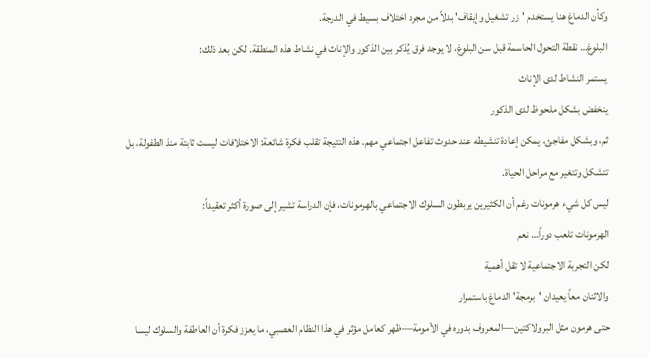وكأن الدماغ هنا يستخدم 'زر تشغيل وإيقاف' بدلاً من مجرد اختلاف بسيط في الدرجة.
البلوغ… نقطة التحول الحاسمة قبل سن البلوغ، لا يوجد فرق يُذكر بين الذكور والإناث في نشاط هذه المنطقة. لكن بعد ذلك:
يستمر النشاط لدى الإناث
ينخفض بشكل ملحوظ لدى الذكور
ثم، وبشكل مفاجئ، يمكن إعادة تنشيطه عند حدوث تفاعل اجتماعي مهم. هذه النتيجة تقلب فكرة شائعة: الاختلافات ليست ثابتة منذ الطفولة، بل تتشكل وتتغير مع مراحل الحياة.
ليس كل شيء هرمونات رغم أن الكثيرين يربطون السلوك الاجتماعي بالهرمونات، فإن الدراسة تشير إلى صورة أكثر تعقيداً:
الهرمونات تلعب دوراً… نعم
لكن التجربة الاجتماعية لا تقل أهمية
والاثنان معاً يعيدان 'برمجة' الدماغ باستمرار
حتى هرمون مثل البرولاكتين—المعروف بدوره في الأمومة—ظهر كعامل مؤثر في هذا النظام العصبي، ما يعزز فكرة أن العاطفة والسلوك ليسا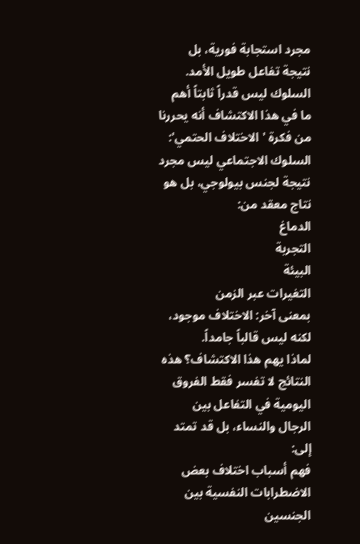مجرد استجابة فورية، بل نتيجة تفاعل طويل الأمد.
السلوك ليس قدراً ثابتاً أهم ما في هذا الاكتشاف أنه يحررنا من فكرة 'الاختلاف الحتمي': السلوك الاجتماعي ليس مجرد نتيجة لجنس بيولوجي، بل هو نتاج معقد من:
الدماغ
التجربة
البيئة
التغيرات عبر الزمن
بمعنى آخر: الاختلاف موجود، لكنه ليس قالباً جامداً.
لماذا يهم هذا الاكتشاف؟ هذه النتائج لا تفسر فقط الفروق اليومية في التفاعل بين الرجال والنساء، بل قد تمتد إلى:
فهم أسباب اختلاف بعض الاضطرابات النفسية بين الجنسين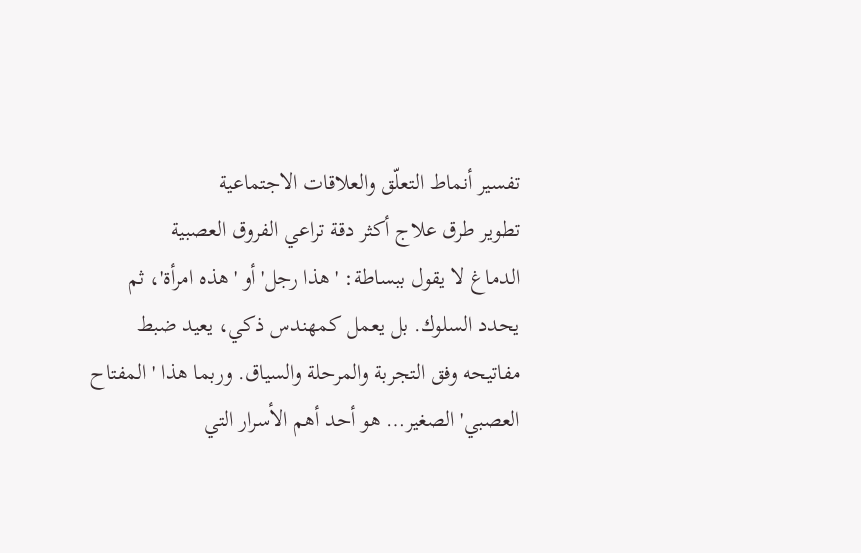تفسير أنماط التعلّق والعلاقات الاجتماعية
تطوير طرق علاج أكثر دقة تراعي الفروق العصبية
الدماغ لا يقول ببساطة: 'هذا رجل' أو 'هذه امرأة'، ثم يحدد السلوك. بل يعمل كمهندس ذكي، يعيد ضبط مفاتيحه وفق التجربة والمرحلة والسياق. وربما هذا 'المفتاح العصبي' الصغير… هو أحد أهم الأسرار التي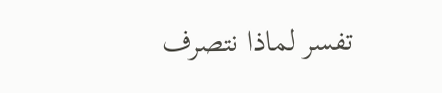تفسر لماذا نتصرف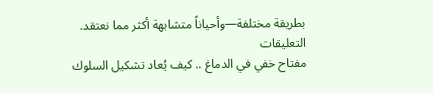بطريقة مختلفة—وأحياناً متشابهة أكثر مما نعتقد.
التعليقات
مفتاح خفي في الدماغ .. كيف يُعاد تشكيل السلوك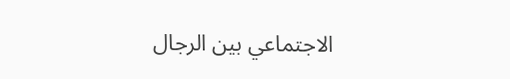الاجتماعي بين الرجال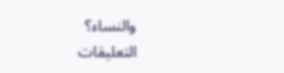والنساء؟
التعليقات